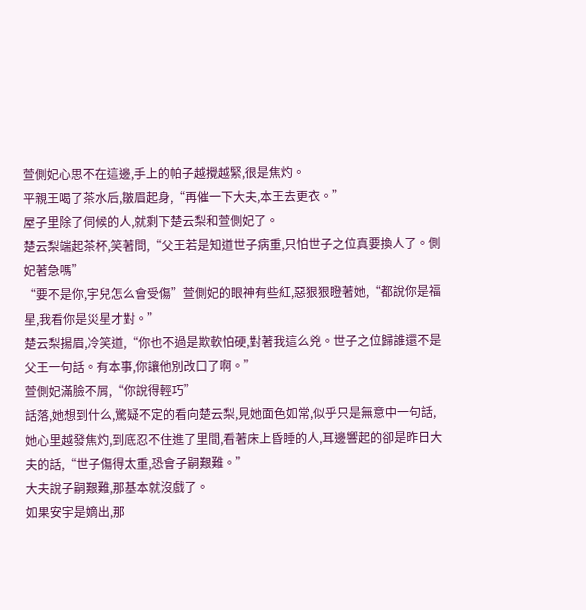萱側妃心思不在這邊,手上的帕子越攪越緊,很是焦灼。
平親王喝了茶水后,皺眉起身,“再催一下大夫,本王去更衣。”
屋子里除了伺候的人,就剩下楚云梨和萱側妃了。
楚云梨端起茶杯,笑著問,“父王若是知道世子病重,只怕世子之位真要換人了。側妃著急嗎”
“要不是你,宇兒怎么會受傷”萱側妃的眼神有些紅,惡狠狠瞪著她,“都說你是福星,我看你是災星才對。”
楚云梨揚眉,冷笑道,“你也不過是欺軟怕硬,對著我這么兇。世子之位歸誰還不是父王一句話。有本事,你讓他別改口了啊。”
萱側妃滿臉不屑,“你說得輕巧”
話落,她想到什么,驚疑不定的看向楚云梨,見她面色如常,似乎只是無意中一句話,她心里越發焦灼,到底忍不住進了里間,看著床上昏睡的人,耳邊響起的卻是昨日大夫的話,“世子傷得太重,恐會子嗣艱難。”
大夫說子嗣艱難,那基本就沒戲了。
如果安宇是嫡出,那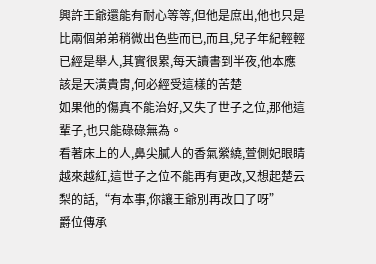興許王爺還能有耐心等等,但他是庶出,他也只是比兩個弟弟稍微出色些而已,而且,兒子年紀輕輕已經是舉人,其實很累,每天讀書到半夜,他本應該是天潢貴胄,何必經受這樣的苦楚
如果他的傷真不能治好,又失了世子之位,那他這輩子,也只能碌碌無為。
看著床上的人,鼻尖膩人的香氣縈繞,萱側妃眼睛越來越紅,這世子之位不能再有更改,又想起楚云梨的話,“有本事,你讓王爺別再改口了呀”
爵位傳承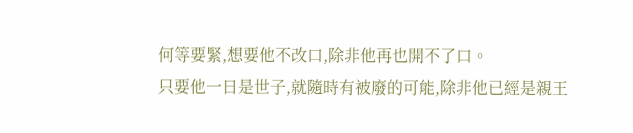何等要緊,想要他不改口,除非他再也開不了口。
只要他一日是世子,就隨時有被廢的可能,除非他已經是親王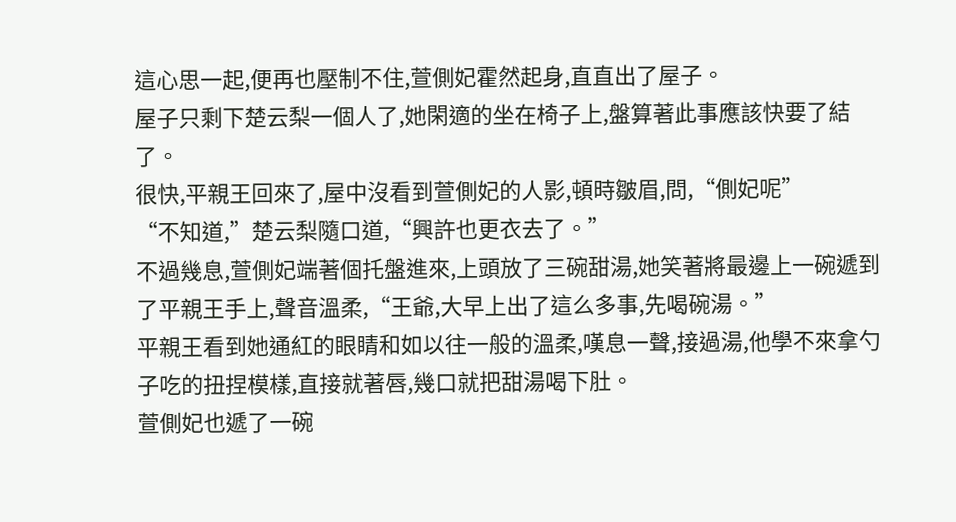這心思一起,便再也壓制不住,萱側妃霍然起身,直直出了屋子。
屋子只剩下楚云梨一個人了,她閑適的坐在椅子上,盤算著此事應該快要了結了。
很快,平親王回來了,屋中沒看到萱側妃的人影,頓時皺眉,問,“側妃呢”
“不知道,”楚云梨隨口道,“興許也更衣去了。”
不過幾息,萱側妃端著個托盤進來,上頭放了三碗甜湯,她笑著將最邊上一碗遞到了平親王手上,聲音溫柔,“王爺,大早上出了這么多事,先喝碗湯。”
平親王看到她通紅的眼睛和如以往一般的溫柔,嘆息一聲,接過湯,他學不來拿勺子吃的扭捏模樣,直接就著唇,幾口就把甜湯喝下肚。
萱側妃也遞了一碗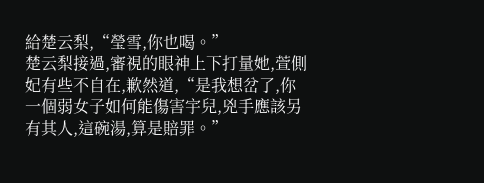給楚云梨,“瑩雪,你也喝。”
楚云梨接過,審視的眼神上下打量她,萱側妃有些不自在,歉然道,“是我想岔了,你一個弱女子如何能傷害宇兒,兇手應該另有其人,這碗湯,算是賠罪。”